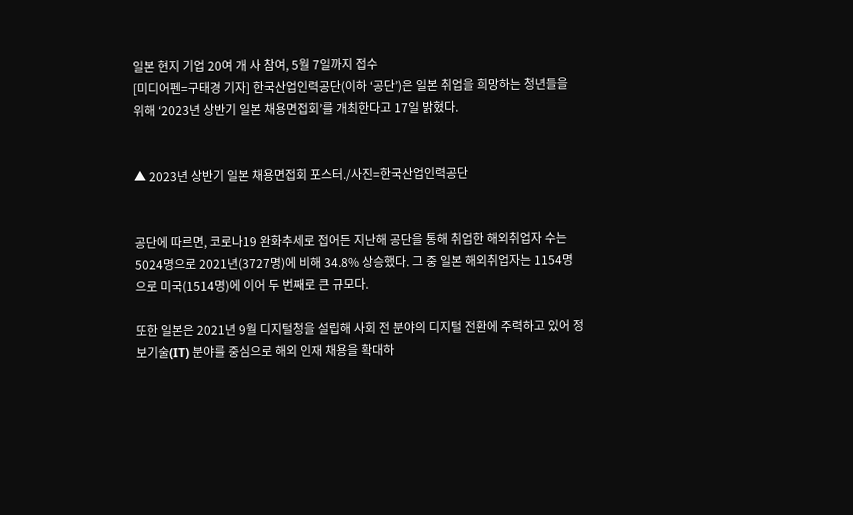일본 현지 기업 20여 개 사 참여, 5월 7일까지 접수
[미디어펜=구태경 기자] 한국산업인력공단(이하 ‘공단’)은 일본 취업을 희망하는 청년들을 위해 ‘2023년 상반기 일본 채용면접회’를 개최한다고 17일 밝혔다.


▲ 2023년 상반기 일본 채용면접회 포스터./사진=한국산업인력공단


공단에 따르면, 코로나19 완화추세로 접어든 지난해 공단을 통해 취업한 해외취업자 수는 5024명으로 2021년(3727명)에 비해 34.8% 상승했다. 그 중 일본 해외취업자는 1154명으로 미국(1514명)에 이어 두 번째로 큰 규모다.

또한 일본은 2021년 9월 디지털청을 설립해 사회 전 분야의 디지털 전환에 주력하고 있어 정보기술(IT) 분야를 중심으로 해외 인재 채용을 확대하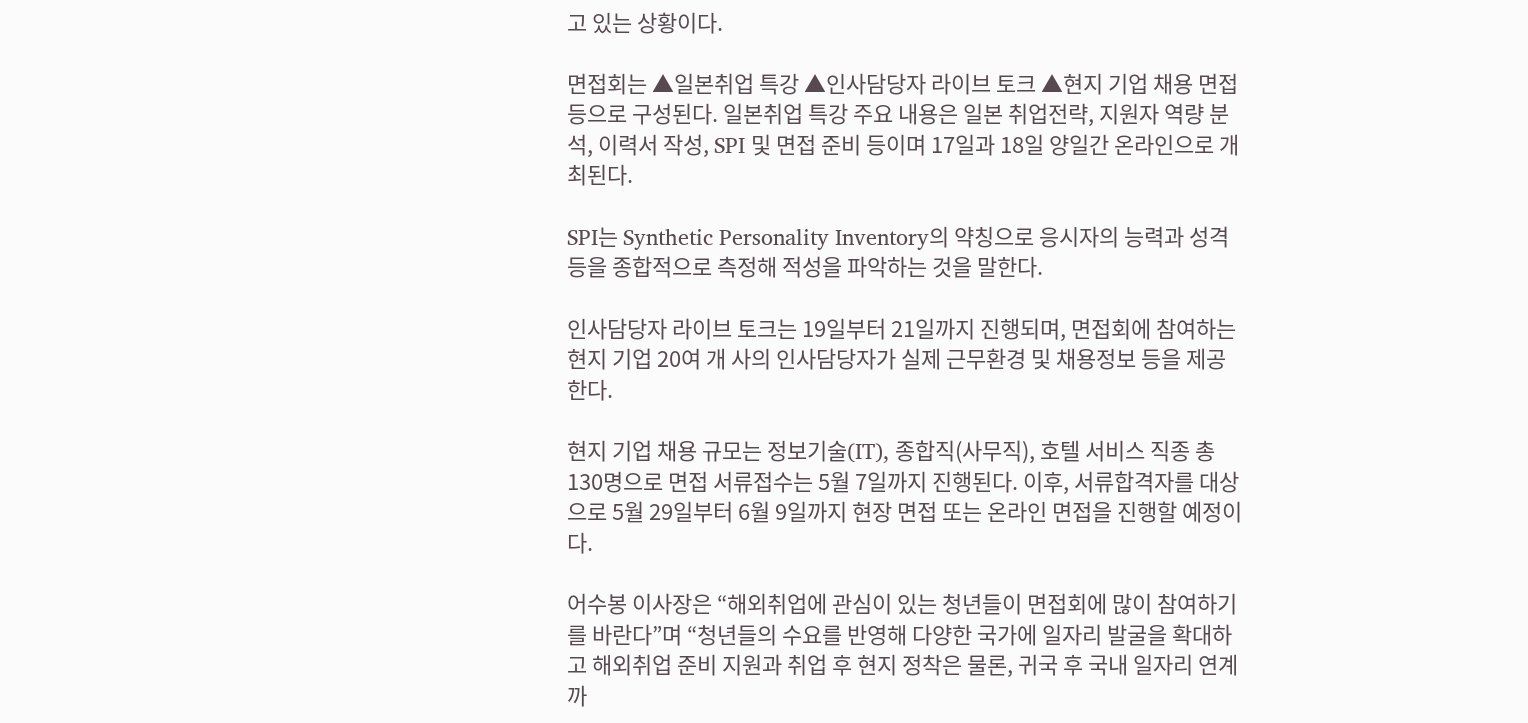고 있는 상황이다.

면접회는 ▲일본취업 특강 ▲인사담당자 라이브 토크 ▲현지 기업 채용 면접 등으로 구성된다. 일본취업 특강 주요 내용은 일본 취업전략, 지원자 역량 분석, 이력서 작성, SPI 및 면접 준비 등이며 17일과 18일 양일간 온라인으로 개최된다.

SPI는 Synthetic Personality Inventory의 약칭으로 응시자의 능력과 성격 등을 종합적으로 측정해 적성을 파악하는 것을 말한다.

인사담당자 라이브 토크는 19일부터 21일까지 진행되며, 면접회에 참여하는 현지 기업 20여 개 사의 인사담당자가 실제 근무환경 및 채용정보 등을 제공한다.

현지 기업 채용 규모는 정보기술(IT), 종합직(사무직), 호텔 서비스 직종 총 130명으로 면접 서류접수는 5월 7일까지 진행된다. 이후, 서류합격자를 대상으로 5월 29일부터 6월 9일까지 현장 면접 또는 온라인 면접을 진행할 예정이다.

어수봉 이사장은 “해외취업에 관심이 있는 청년들이 면접회에 많이 참여하기를 바란다”며 “청년들의 수요를 반영해 다양한 국가에 일자리 발굴을 확대하고 해외취업 준비 지원과 취업 후 현지 정착은 물론, 귀국 후 국내 일자리 연계까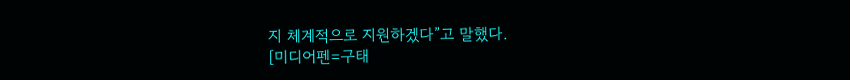지 체계적으로 지원하겠다”고 말했다.
[미디어펜=구태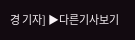경 기자] ▶다른기사보기